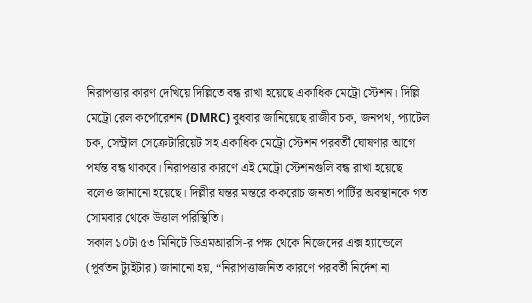নিরাপত্তার কারণ দেখিয়ে দিল্লিতে বন্ধ রাখা হয়েছে একাধিক মেট্রো স্টেশন। দিল্লি মেট্রো রেল কর্পোরেশন (DMRC) বুধবার জানিয়েছে রাজীব চক, জনপথ, প্যাটেল চক, সেন্ট্রাল সেক্রেটারিয়েট সহ একাধিক মেট্রো স্টেশন পরবর্তী ঘোষণার আগে পর্যন্ত বন্ধ থাকবে। নিরাপত্তার কারণে এই মেট্রো স্টেশনগুলি বন্ধ রাখা হয়েছে বলেও জানানো হয়েছে। দিল্লীর যন্তর মন্তরে ককরোচ জনতা পার্টির অবস্থানকে গত সোমবার থেকে উত্তাল পরিস্থিতি।
সকাল ১০টা ৫৩ মিনিটে ডিএমআরসি-র পক্ষ থেকে নিজেদের এক্স হ্যান্ডেলে (পূর্বতন ট্যুইটার) জানানো হয়, “নিরাপত্তাজনিত কারণে পরবর্তী নির্দেশ না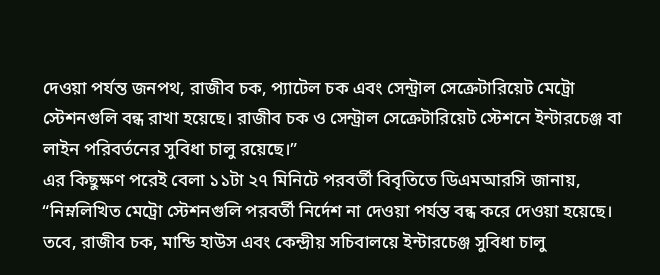দেওয়া পর্যন্ত জনপথ, রাজীব চক, প্যাটেল চক এবং সেন্ট্রাল সেক্রেটারিয়েট মেট্রো স্টেশনগুলি বন্ধ রাখা হয়েছে। রাজীব চক ও সেন্ট্রাল সেক্রেটারিয়েট স্টেশনে ইন্টারচেঞ্জ বা লাইন পরিবর্তনের সুবিধা চালু রয়েছে।”
এর কিছুক্ষণ পরেই বেলা ১১টা ২৭ মিনিটে পরবর্তী বিবৃতিতে ডিএমআরসি জানায়, “নিম্নলিখিত মেট্রো স্টেশনগুলি পরবর্তী নির্দেশ না দেওয়া পর্যন্ত বন্ধ করে দেওয়া হয়েছে। তবে, রাজীব চক, মান্ডি হাউস এবং কেন্দ্রীয় সচিবালয়ে ইন্টারচেঞ্জ সুবিধা চালু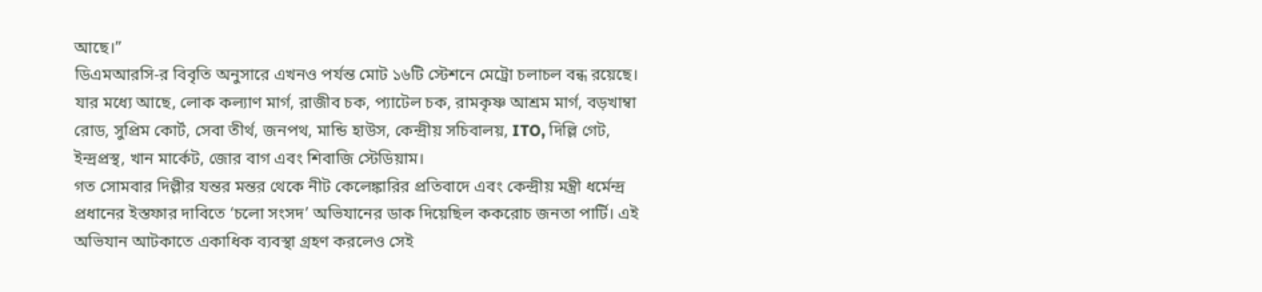আছে।”
ডিএমআরসি-র বিবৃতি অনুসারে এখনও পর্যন্ত মোট ১৬টি স্টেশনে মেট্রো চলাচল বন্ধ রয়েছে। যার মধ্যে আছে, লোক কল্যাণ মার্গ, রাজীব চক, প্যাটেল চক, রামকৃষ্ণ আশ্রম মার্গ, বড়খাম্বা রোড, সুপ্রিম কোর্ট, সেবা তীর্থ, জনপথ, মান্ডি হাউস, কেন্দ্রীয় সচিবালয়, ITO, দিল্লি গেট, ইন্দ্রপ্রস্থ, খান মার্কেট, জোর বাগ এবং শিবাজি স্টেডিয়াম।
গত সোমবার দিল্লীর যন্তর মন্তর থেকে নীট কেলেঙ্কারির প্রতিবাদে এবং কেন্দ্রীয় মন্ত্রী ধর্মেন্দ্র প্রধানের ইস্তফার দাবিতে ‘চলো সংসদ’ অভিযানের ডাক দিয়েছিল ককরোচ জনতা পার্টি। এই অভিযান আটকাতে একাধিক ব্যবস্থা গ্রহণ করলেও সেই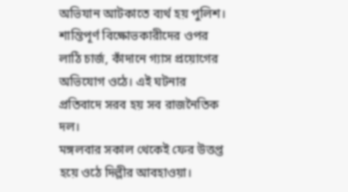অভিযান আটকাতে ব্যর্থ হয় পুলিশ। শান্তিপূর্ণ বিক্ষোভকারীদের ওপর লাঠি চার্জ, কাঁদানে গ্যাস প্রয়োগের অভিযোগ ওঠে। এই ঘটনার প্রতিবাদে সরব হয় সব রাজনৈতিক দল।
মঙ্গলবার সকাল থেকেই ফের উত্তপ্ত হয়ে ওঠে দিল্লীর আবহাওয়া।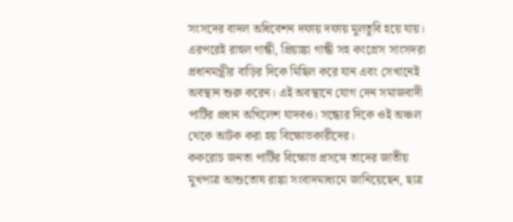সংসদের বাদল অধিবেশন দফায় দফায় মুলতুবি হয়ে যায়। এরপরেই রাহুল গান্ধী, প্রিয়াঙ্কা গান্ধী সহ কংগ্রেস সাংসদরা প্রধানমন্ত্রীর বাড়ির দিকে মিছিল করে যান এবং সেখানেই অবস্থান শুরু করেন। এই অবস্থানে যোগ দেন সমাজবাদী পার্টির প্রধান অখিলেশ যাদবও। সন্ধ্যের দিকে ওই অঞ্চল থেকে আটক করা হয় বিক্ষোভকারীদের।
ককরোচ জনতা পার্টির বিক্ষোভ প্রসঙ্গে তাদের জাতীয় মুখপাত্র আশুতোষ রাঙ্কা সংবাদমাধ্যমে জানিয়েছেন, ছাত্র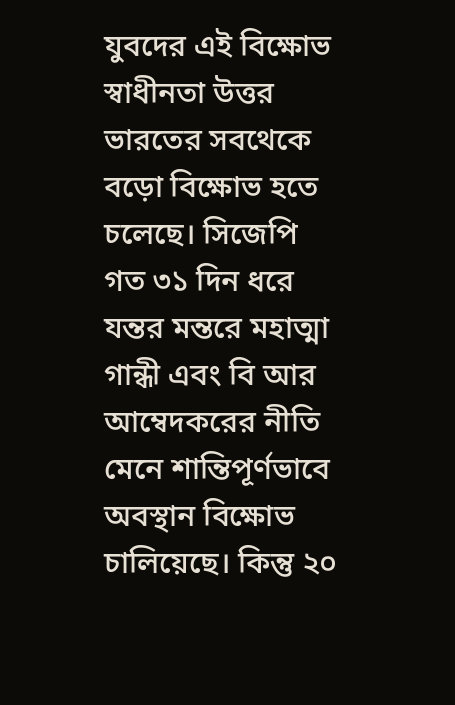যুবদের এই বিক্ষোভ স্বাধীনতা উত্তর ভারতের সবথেকে বড়ো বিক্ষোভ হতে চলেছে। সিজেপি গত ৩১ দিন ধরে যন্তর মন্তরে মহাত্মা গান্ধী এবং বি আর আম্বেদকরের নীতি মেনে শান্তিপূর্ণভাবে অবস্থান বিক্ষোভ চালিয়েছে। কিন্তু ২০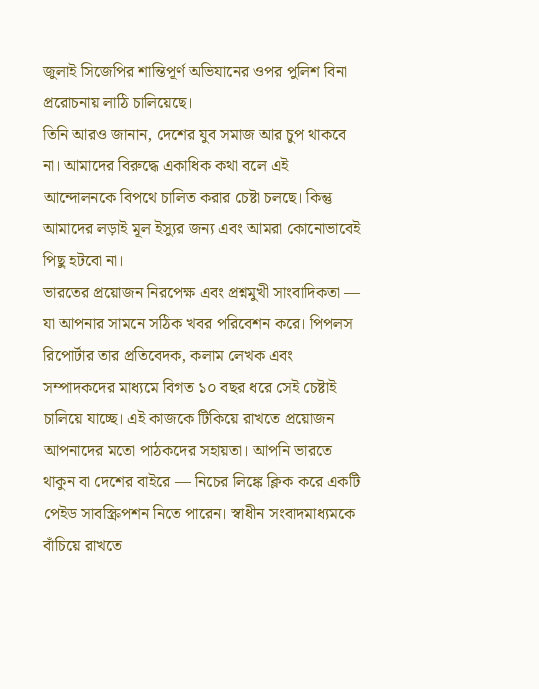জুলাই সিজেপির শান্তিপূর্ণ অভিযানের ওপর পুলিশ বিনা প্ররোচনায় লাঠি চালিয়েছে।
তিনি আরও জানান, দেশের যুব সমাজ আর চুপ থাকবে না। আমাদের বিরুদ্ধে একাধিক কথা বলে এই আন্দোলনকে বিপথে চালিত করার চেষ্টা চলছে। কিন্তু আমাদের লড়াই মূল ইস্যুর জন্য এবং আমরা কোনোভাবেই পিছু হটবো না।
ভারতের প্রয়োজন নিরপেক্ষ এবং প্রশ্নমুখী সাংবাদিকতা — যা আপনার সামনে সঠিক খবর পরিবেশন করে। পিপলস রিপোর্টার তার প্রতিবেদক, কলাম লেখক এবং সম্পাদকদের মাধ্যমে বিগত ১০ বছর ধরে সেই চেষ্টাই চালিয়ে যাচ্ছে। এই কাজকে টিকিয়ে রাখতে প্রয়োজন আপনাদের মতো পাঠকদের সহায়তা। আপনি ভারতে থাকুন বা দেশের বাইরে — নিচের লিঙ্কে ক্লিক করে একটি পেইড সাবস্ক্রিপশন নিতে পারেন। স্বাধীন সংবাদমাধ্যমকে বাঁচিয়ে রাখতে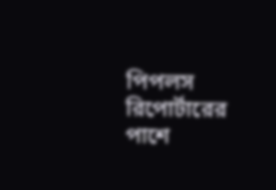পিপলস রিপোর্টারের পাশে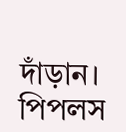দাঁড়ান। পিপলস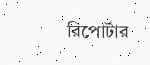রিপোর্টার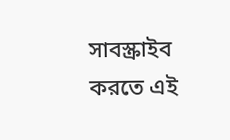সাবস্ক্রাইব করতে এই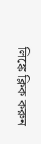লিঙ্কে ক্লিক করুন